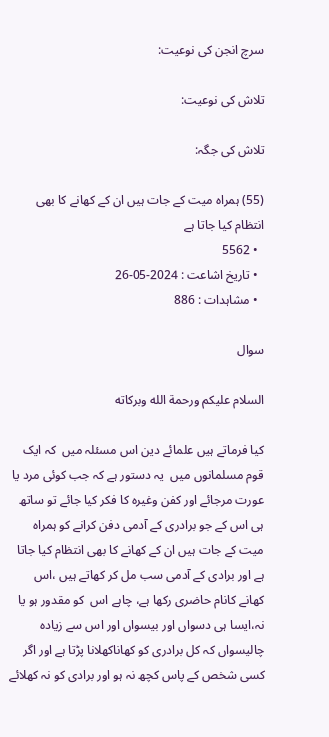سرچ انجن کی نوعیت:

تلاش کی نوعیت:

تلاش کی جگہ:

(55) ہمراہ میت کے جات ہیں ان کے کھانے کا بھی انتظام کیا جاتا ہے
  • 5562
  • تاریخ اشاعت : 2024-05-26
  • مشاہدات : 886

سوال

السلام عليكم ورحمة الله وبركاته

کیا فرماتے ہیں علمائے دین اس مسئلہ میں  کہ ایک  قوم مسلمانوں میں  یہ دستور ہے کہ جب کوئی مرد یا عورت مرجائے اور کفن وغیرہ کا فکر کیا جائے تو ساتھ ہی اس کے جو برادری کے آدمی دفن کرانے کو ہمراہ میت کے جات ہیں ان کے کھانے کا بھی انتظام کیا جاتا ہے اور برادی کے آدمی سب مل کر کھاتے ہیں ،اس کھانے کانام حاضری رکھا ہے، چاہے اس  کو مقدور ہو یا نہ،ایسا ہی دسواں اور بیسواں اور اس سے زیادہ چالیسواں کہ کل برادری کو کھاناکھلانا پڑتا ہے اور اگر کسی شخص کے پاس کچھ نہ ہو اور برادی کو نہ کھلائے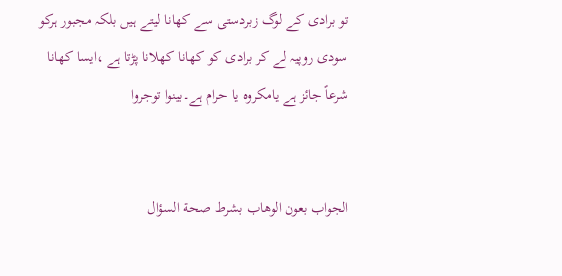تو برادی کے لوگ زبردستی سے کھانا لیتے ہیں بلکہ مجبور ہرکو سودی روپیہ لے کر برادی کو کھانا کھلانا پڑتا ہے ،ایسا کھانا شرعاً جائز ہے یامکروہ یا حرام ہے۔بینوا توجروا


الجواب بعون الوهاب بشرط صحة السؤال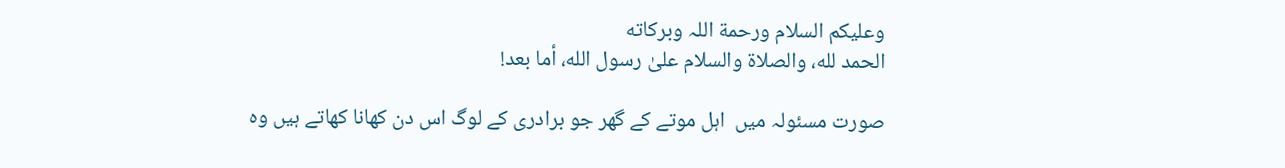وعلیکم السلام ورحمة اللہ وبرکاته
الحمد لله، والصلاة والسلام علىٰ رسول الله، أما بعد!

صورت مسئولہ میں  اہل موتے کے گھر جو برادری کے لوگ اس دن کھانا کھاتے ہیں وہ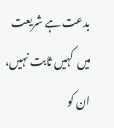بدعت ہے شریعت میں  کہیں ثابت نہیں، ان کو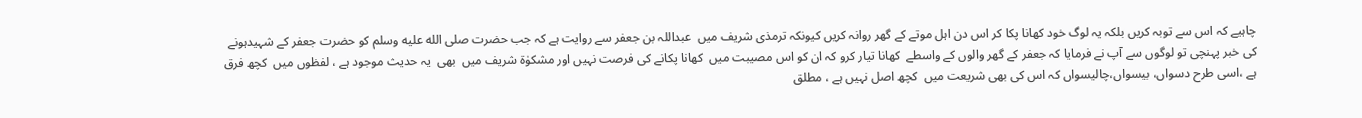چاہیے کہ اس سے توبہ کریں بلکہ یہ لوگ خود کھانا پکا کر اس دن اہل موتے کے گھر روانہ کریں کیونکہ ترمذی شریف میں  عبداللہ بن جعفر سے روایت ہے کہ جب حضرت صلى الله عليه وسلم کو حضرت جعفر کے شہیدہونے کی خبر پہنچی تو لوگوں سے آپ نے فرمایا کہ جعفر کے گھر والوں کے واسطے  کھانا تیار کرو کہ ان کو اس مصیبت میں  کھانا پکانے کی فرصت نہیں اور مشکوٰۃ شریف میں  بھی  یہ حدیث موجود ہے ، لفظوں میں  کچھ فرق ہے ،اسی طرح دسواں، بیسواں،چالیسواں کہ اس کی بھی شریعت میں  کچھ اصل نہیں ہے ، مطلق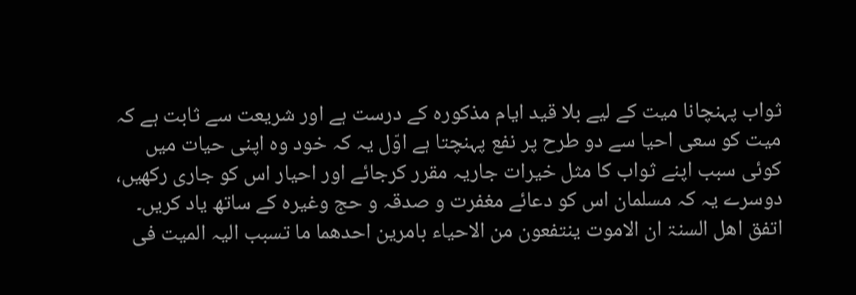ثواب پہنچانا میت کے لیے بلا قید ایام مذکورہ کے درست ہے اور شریعت سے ثابت ہے کہ میت کو سعی احیا سے دو طرح پر نفع پہنچتا ہے اوّل یہ کہ خود وہ اپنی حیات میں  کوئی سبب اپنے ثواب کا مثل خیرات جاریہ مقرر کرجائے اور احیار اس کو جاری رکھیں، دوسرے یہ کہ مسلمان اس کو دعائے مغفرت و صدقہ و حج وغیرہ کے ساتھ یاد کریں۔ اتفق اھل السنۃ ان الاموت ینتفعون من الاحیاء بامرین احدھما ما تسبب الیہ المیت فی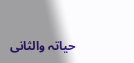حیاتہ والثانی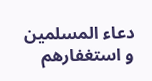دعاء المسلمین و استغفارھم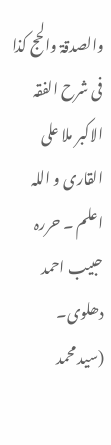والصدقۃ والحج کذا فی شرح الفقہ الاکبر ملا علی القاری و اللہ اعلم ۔ حررہ حبیب احمد دھلوی۔                             (سید محمد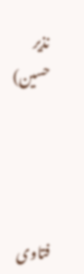نذیر حسین)




فتاوی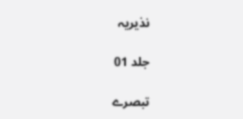نذیریہ

جلد 01

تبصرے